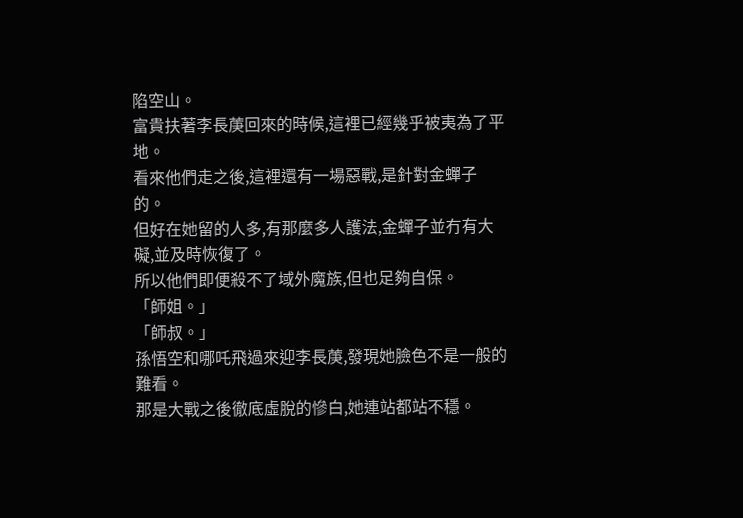陷空山。
富貴扶著李長菮回來的時候,這裡已經幾乎被夷為了平地。
看來他們走之後,這裡還有一場惡戰,是針對金蟬子的。
但好在她留的人多,有那麼多人護法,金蟬子並冇有大礙,並及時恢復了。
所以他們即便殺不了域外魔族,但也足夠自保。
「師姐。」
「師叔。」
孫悟空和哪吒飛過來迎李長菮,發現她臉色不是一般的難看。
那是大戰之後徹底虛脫的慘白,她連站都站不穩。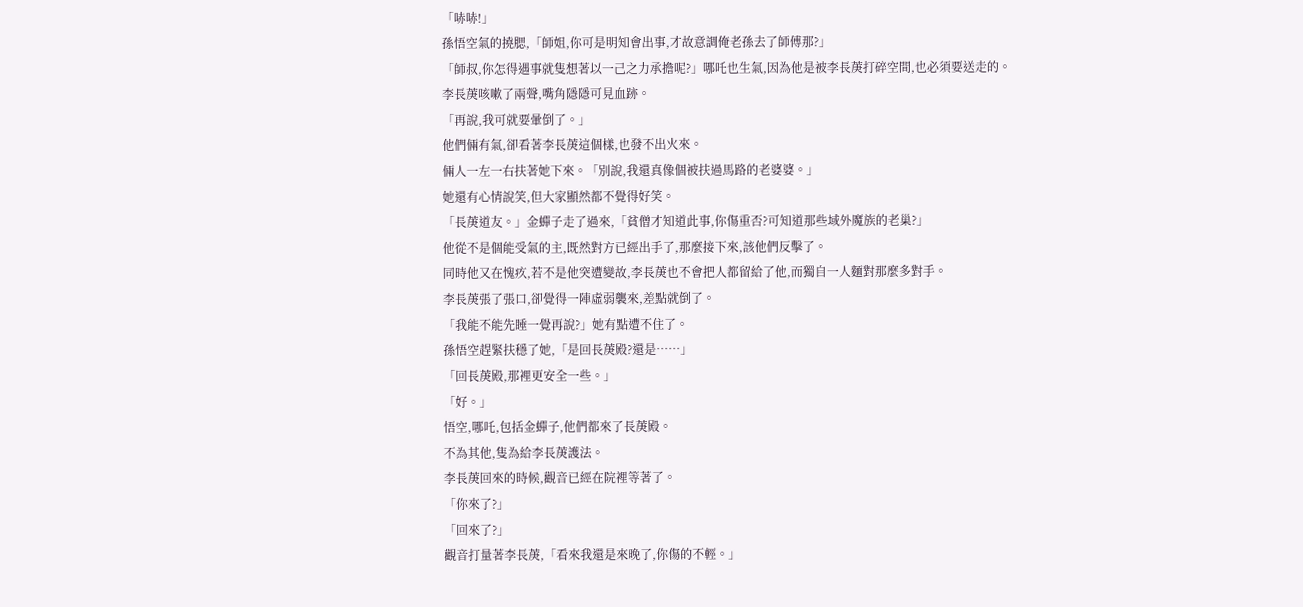「哧哧!」
孫悟空氣的撓腮,「師姐,你可是明知會出事,才故意調俺老孫去了師傅那?」
「師叔,你怎得遇事就隻想著以一己之力承擔呢?」哪吒也生氣,因為他是被李長菮打碎空間,也必須要送走的。
李長菮咳嗽了兩聲,嘴角隱隱可見血跡。
「再說,我可就要暈倒了。」
他們倆有氣,卻看著李長菮這個樣,也發不出火來。
倆人一左一右扶著她下來。「別說,我還真像個被扶過馬路的老婆婆。」
她還有心情說笑,但大家顯然都不覺得好笑。
「長菮道友。」金蟬子走了過來,「貧僧才知道此事,你傷重否?可知道那些域外魔族的老巢?」
他從不是個能受氣的主,既然對方已經出手了,那麼接下來,該他們反擊了。
同時他又在愧疚,若不是他突遭變故,李長菮也不會把人都留給了他,而獨自一人麵對那麼多對手。
李長菮張了張口,卻覺得一陣虛弱襲來,差點就倒了。
「我能不能先睡一覺再說?」她有點遭不住了。
孫悟空趕緊扶穩了她,「是回長菮殿?還是……」
「回長菮殿,那裡更安全一些。」
「好。」
悟空,哪吒,包括金蟬子,他們都來了長菮殿。
不為其他,隻為給李長菮護法。
李長菮回來的時候,觀音已經在院裡等著了。
「你來了?」
「回來了?」
觀音打量著李長菮,「看來我還是來晚了,你傷的不輕。」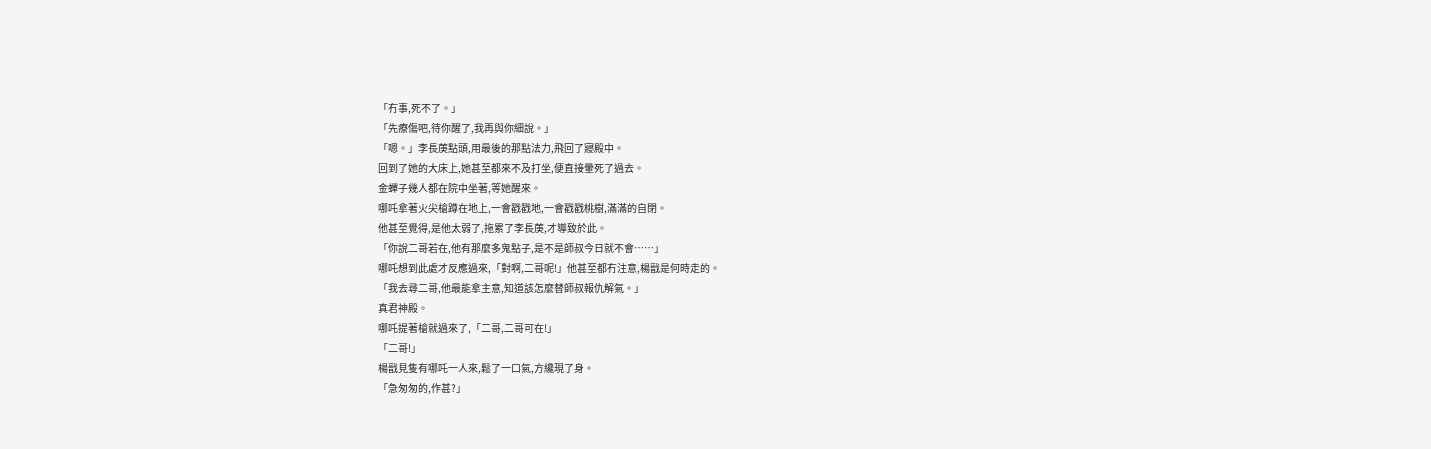「冇事,死不了。」
「先療傷吧,待你醒了,我再與你細說。」
「嗯。」李長菮點頭,用最後的那點法力,飛回了寢殿中。
回到了她的大床上,她甚至都來不及打坐,便直接暈死了過去。
金蟬子幾人都在院中坐著,等她醒來。
哪吒拿著火尖槍蹲在地上,一會戳戳地,一會戳戳桃樹,滿滿的自閉。
他甚至覺得,是他太弱了,拖累了李長菮,才導致於此。
「你說二哥若在,他有那麼多鬼點子,是不是師叔今日就不會……」
哪吒想到此處才反應過來,「對啊,二哥呢!」他甚至都冇注意,楊戩是何時走的。
「我去尋二哥,他最能拿主意,知道該怎麼替師叔報仇解氣。」
真君神殿。
哪吒提著槍就過來了,「二哥,二哥可在!」
「二哥!」
楊戩見隻有哪吒一人來,鬆了一口氣,方纔現了身。
「急匆匆的,作甚?」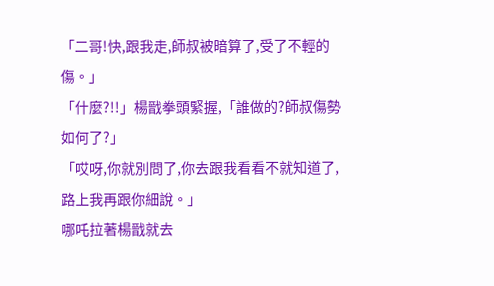「二哥!快,跟我走,師叔被暗算了,受了不輕的傷。」
「什麼?!!」楊戩拳頭緊握,「誰做的?師叔傷勢如何了?」
「哎呀,你就別問了,你去跟我看看不就知道了,路上我再跟你細說。」
哪吒拉著楊戩就去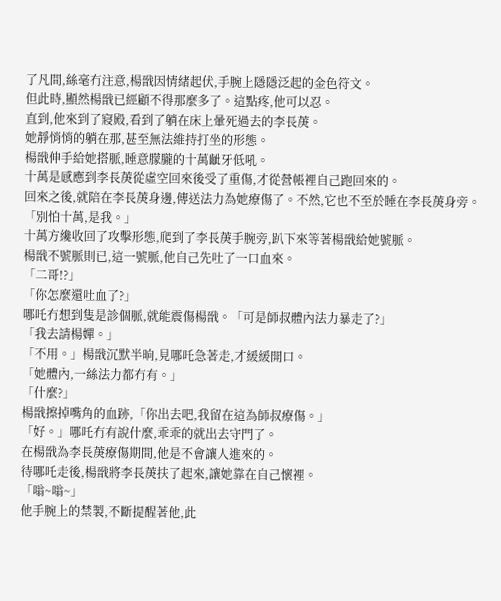了凡間,絲毫冇注意,楊戩因情緒起伏,手腕上隱隱泛起的金色符文。
但此時,顯然楊戩已經顧不得那麼多了。這點疼,他可以忍。
直到,他來到了寢殿,看到了躺在床上暈死過去的李長菮。
她靜悄悄的躺在那,甚至無法維持打坐的形態。
楊戩伸手給她搭脈,睡意朦朧的十萬齜牙低吼。
十萬是感應到李長菮從虛空回來後受了重傷,才從營帳裡自己跑回來的。
回來之後,就陪在李長菮身邊,傳送法力為她療傷了。不然,它也不至於睡在李長菮身旁。
「別怕十萬,是我。」
十萬方纔收回了攻擊形態,爬到了李長菮手腕旁,趴下來等著楊戩給她號脈。
楊戩不號脈則已,這一號脈,他自己先吐了一口血來。
「二哥!?」
「你怎麼還吐血了?」
哪吒冇想到隻是診個脈,就能震傷楊戩。「可是師叔體內法力暴走了?」
「我去請楊嬋。」
「不用。」楊戩沉默半晌,見哪吒急著走,才緩緩開口。
「她體內,一絲法力都冇有。」
「什麼?」
楊戩擦掉嘴角的血跡,「你出去吧,我留在這為師叔療傷。」
「好。」哪吒冇有說什麼,乖乖的就出去守門了。
在楊戩為李長菮療傷期間,他是不會讓人進來的。
待哪吒走後,楊戩將李長菮扶了起來,讓她靠在自己懷裡。
「嗡~嗡~」
他手腕上的禁製,不斷提醒著他,此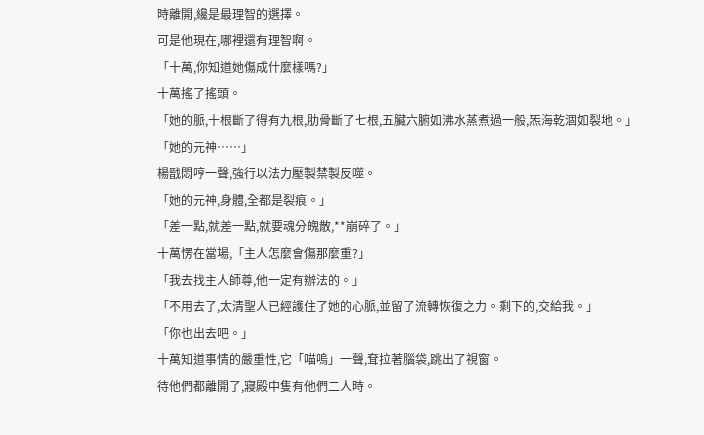時離開,纔是最理智的選擇。
可是他現在,哪裡還有理智啊。
「十萬,你知道她傷成什麼樣嗎?」
十萬搖了搖頭。
「她的脈,十根斷了得有九根,肋骨斷了七根,五臟六腑如沸水蒸煮過一般,炁海乾涸如裂地。」
「她的元神……」
楊戩悶哼一聲,強行以法力壓製禁製反噬。
「她的元神,身體,全都是裂痕。」
「差一點,就差一點,就要魂分魄散,**崩碎了。」
十萬愣在當場,「主人怎麼會傷那麼重?」
「我去找主人師尊,他一定有辦法的。」
「不用去了,太清聖人已經護住了她的心脈,並留了流轉恢復之力。剩下的,交給我。」
「你也出去吧。」
十萬知道事情的嚴重性,它「喵嗚」一聲,耷拉著腦袋,跳出了視窗。
待他們都離開了,寢殿中隻有他們二人時。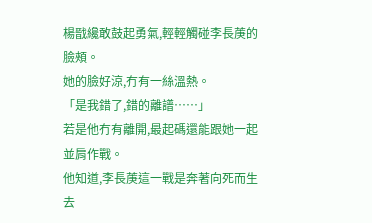楊戩纔敢鼓起勇氣,輕輕觸碰李長菮的臉頰。
她的臉好涼,冇有一絲溫熱。
「是我錯了,錯的離譜……」
若是他冇有離開,最起碼還能跟她一起並肩作戰。
他知道,李長菮這一戰是奔著向死而生去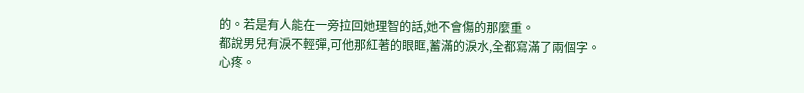的。若是有人能在一旁拉回她理智的話,她不會傷的那麼重。
都說男兒有淚不輕彈,可他那紅著的眼眶,蓄滿的淚水,全都寫滿了兩個字。
心疼。